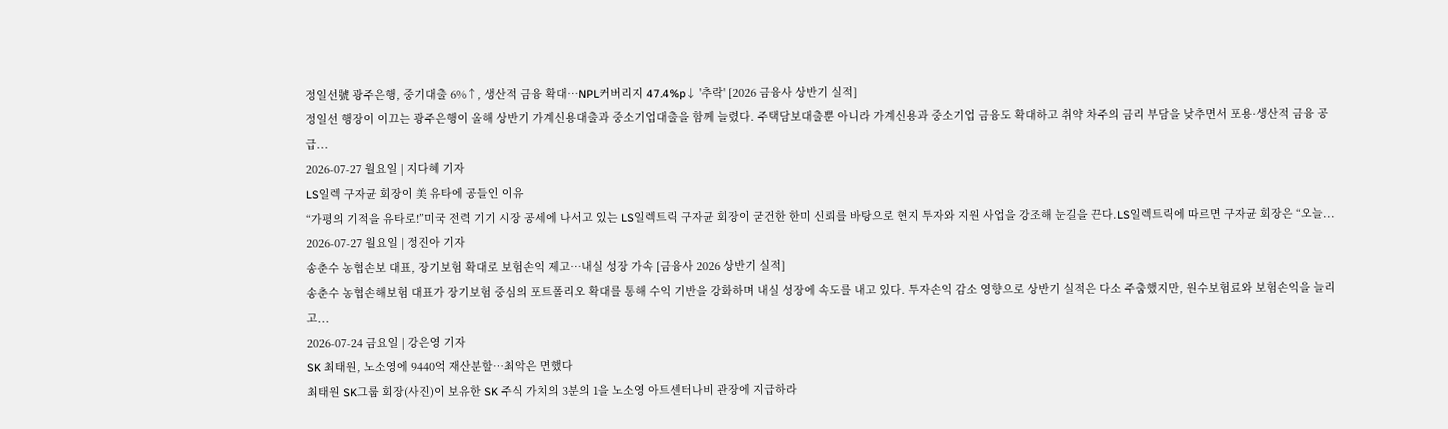정일선號 광주은행, 중기대출 6%↑, 생산적 금융 확대…NPL커버리지 47.4%p↓ '추락' [2026 금융사 상반기 실적]
정일선 행장이 이끄는 광주은행이 올해 상반기 가계신용대출과 중소기업대출을 함께 늘렸다. 주택담보대출뿐 아니라 가계신용과 중소기업 금융도 확대하고 취약 차주의 금리 부담을 낮추면서 포용·생산적 금융 공급...
2026-07-27 월요일 | 지다혜 기자
LS일렉 구자균 회장이 美 유타에 공들인 이유
“가평의 기적을 유타로!”미국 전력 기기 시장 공세에 나서고 있는 LS일렉트릭 구자균 회장이 굳건한 한미 신뢰를 바탕으로 현지 투자와 지원 사업을 강조해 눈길을 끈다.LS일렉트릭에 따르면 구자균 회장은 “오늘...
2026-07-27 월요일 | 정진아 기자
송춘수 농협손보 대표, 장기보험 확대로 보험손익 제고…내실 성장 가속 [금융사 2026 상반기 실적]
송춘수 농협손해보험 대표가 장기보험 중심의 포트폴리오 확대를 통해 수익 기반을 강화하며 내실 성장에 속도를 내고 있다. 투자손익 감소 영향으로 상반기 실적은 다소 주춤했지만, 원수보험료와 보험손익을 늘리고...
2026-07-24 금요일 | 강은영 기자
SK 최태원, 노소영에 9440억 재산분할…최악은 면했다
최태원 SK그룹 회장(사진)이 보유한 SK 주식 가치의 3분의 1을 노소영 아트센터나비 관장에 지급하라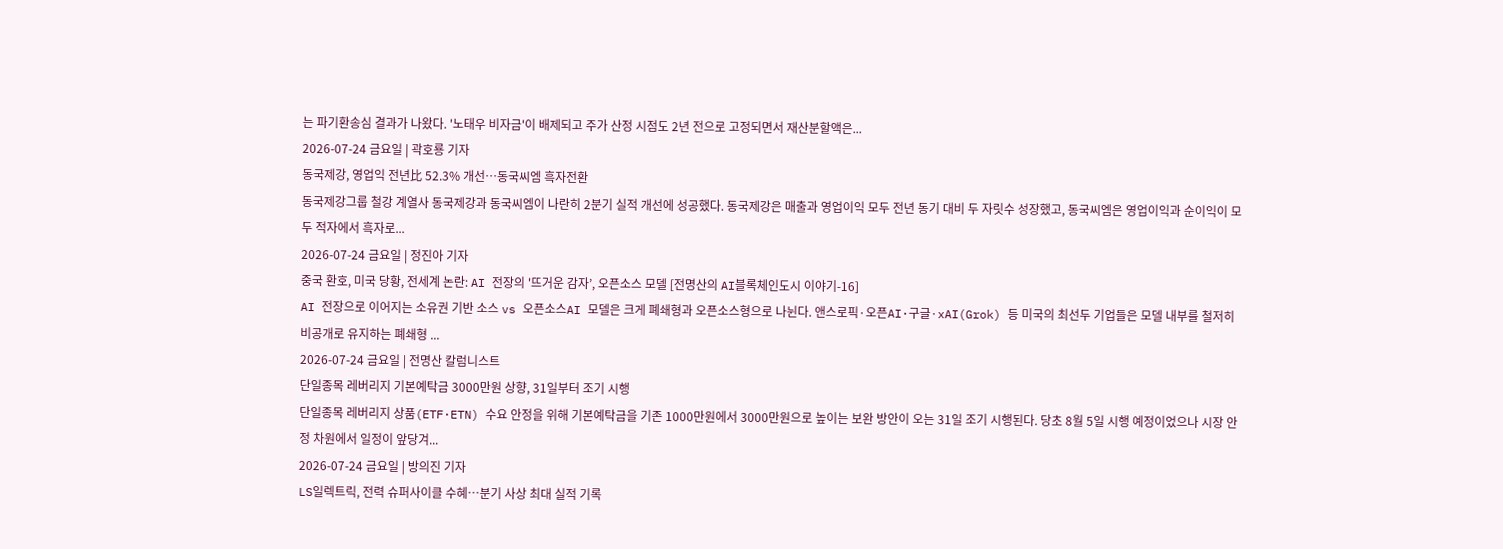는 파기환송심 결과가 나왔다. '노태우 비자금'이 배제되고 주가 산정 시점도 2년 전으로 고정되면서 재산분할액은...
2026-07-24 금요일 | 곽호룡 기자
동국제강, 영업익 전년比 52.3% 개선…동국씨엠 흑자전환
동국제강그룹 철강 계열사 동국제강과 동국씨엠이 나란히 2분기 실적 개선에 성공했다. 동국제강은 매출과 영업이익 모두 전년 동기 대비 두 자릿수 성장했고, 동국씨엠은 영업이익과 순이익이 모두 적자에서 흑자로...
2026-07-24 금요일 | 정진아 기자
중국 환호, 미국 당황, 전세계 논란: AI 전장의 '뜨거운 감자’, 오픈소스 모델 [전명산의 AI블록체인도시 이야기-16]
AI 전장으로 이어지는 소유권 기반 소스 vs 오픈소스AI 모델은 크게 폐쇄형과 오픈소스형으로 나뉜다. 앤스로픽·오픈AI·구글·xAI(Grok) 등 미국의 최선두 기업들은 모델 내부를 철저히 비공개로 유지하는 폐쇄형 ...
2026-07-24 금요일 | 전명산 칼럼니스트
단일종목 레버리지 기본예탁금 3000만원 상향, 31일부터 조기 시행
단일종목 레버리지 상품(ETF·ETN) 수요 안정을 위해 기본예탁금을 기존 1000만원에서 3000만원으로 높이는 보완 방안이 오는 31일 조기 시행된다. 당초 8월 5일 시행 예정이었으나 시장 안정 차원에서 일정이 앞당겨...
2026-07-24 금요일 | 방의진 기자
LS일렉트릭, 전력 슈퍼사이클 수혜…분기 사상 최대 실적 기록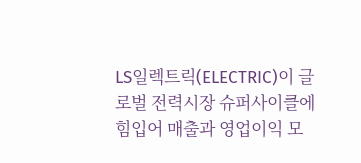LS일렉트릭(ELECTRIC)이 글로벌 전력시장 슈퍼사이클에 힘입어 매출과 영업이익 모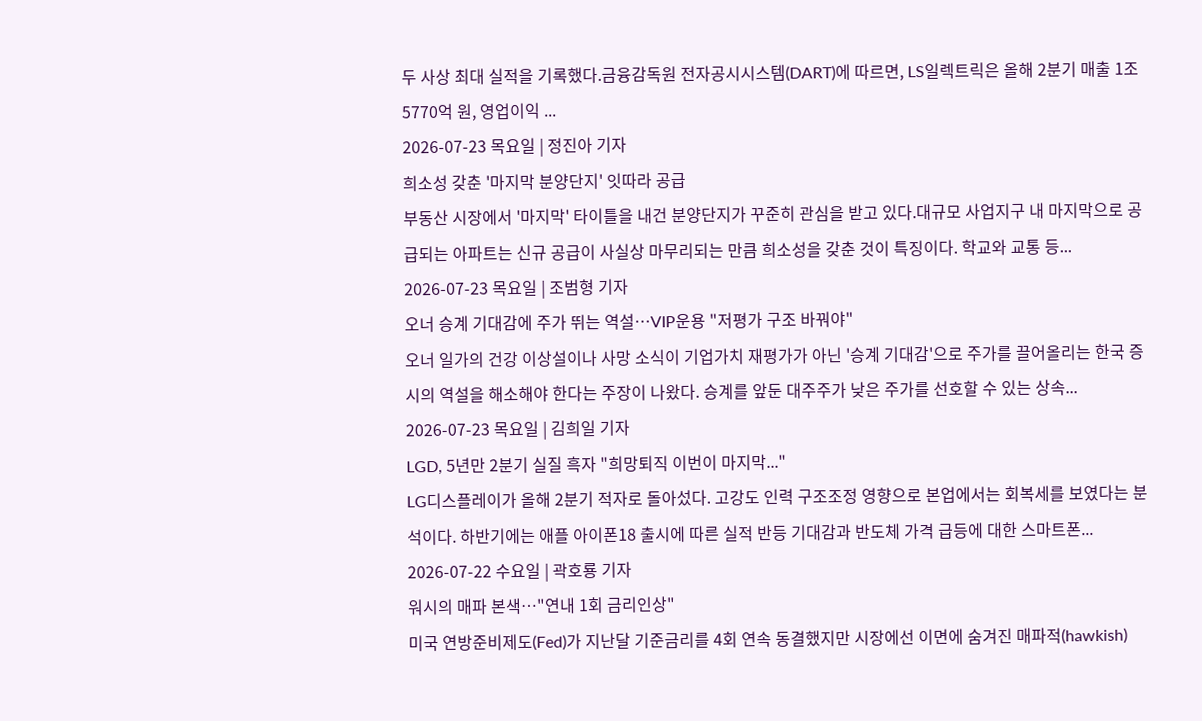두 사상 최대 실적을 기록했다.금융감독원 전자공시시스템(DART)에 따르면, LS일렉트릭은 올해 2분기 매출 1조5770억 원, 영업이익 ...
2026-07-23 목요일 | 정진아 기자
희소성 갖춘 '마지막 분양단지' 잇따라 공급
부동산 시장에서 '마지막' 타이틀을 내건 분양단지가 꾸준히 관심을 받고 있다.대규모 사업지구 내 마지막으로 공급되는 아파트는 신규 공급이 사실상 마무리되는 만큼 희소성을 갖춘 것이 특징이다. 학교와 교통 등...
2026-07-23 목요일 | 조범형 기자
오너 승계 기대감에 주가 뛰는 역설…VIP운용 "저평가 구조 바꿔야"
오너 일가의 건강 이상설이나 사망 소식이 기업가치 재평가가 아닌 '승계 기대감'으로 주가를 끌어올리는 한국 증시의 역설을 해소해야 한다는 주장이 나왔다. 승계를 앞둔 대주주가 낮은 주가를 선호할 수 있는 상속...
2026-07-23 목요일 | 김희일 기자
LGD, 5년만 2분기 실질 흑자 "희망퇴직 이번이 마지막..."
LG디스플레이가 올해 2분기 적자로 돌아섰다. 고강도 인력 구조조정 영향으로 본업에서는 회복세를 보였다는 분석이다. 하반기에는 애플 아이폰18 출시에 따른 실적 반등 기대감과 반도체 가격 급등에 대한 스마트폰...
2026-07-22 수요일 | 곽호룡 기자
워시의 매파 본색…"연내 1회 금리인상"
미국 연방준비제도(Fed)가 지난달 기준금리를 4회 연속 동결했지만 시장에선 이면에 숨겨진 매파적(hawkish)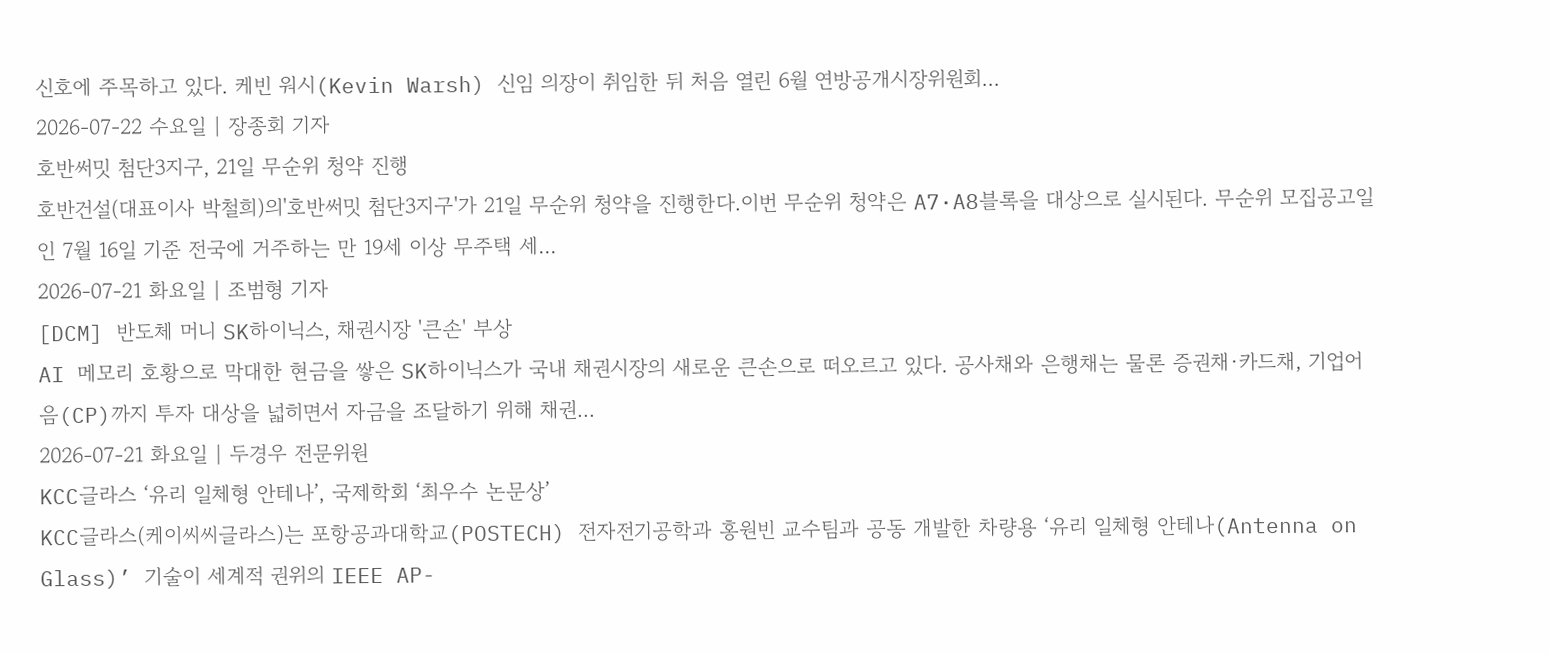신호에 주목하고 있다. 케빈 워시(Kevin Warsh) 신임 의장이 취임한 뒤 처음 열린 6월 연방공개시장위원회...
2026-07-22 수요일 | 장종회 기자
호반써밋 첨단3지구, 21일 무순위 청약 진행
호반건설(대표이사 박철희)의'호반써밋 첨단3지구'가 21일 무순위 청약을 진행한다.이번 무순위 청약은 A7·A8블록을 대상으로 실시된다. 무순위 모집공고일인 7월 16일 기준 전국에 거주하는 만 19세 이상 무주택 세...
2026-07-21 화요일 | 조범형 기자
[DCM] 반도체 머니 SK하이닉스, 채권시장 '큰손' 부상
AI 메모리 호황으로 막대한 현금을 쌓은 SK하이닉스가 국내 채권시장의 새로운 큰손으로 떠오르고 있다. 공사채와 은행채는 물론 증권채·카드채, 기업어음(CP)까지 투자 대상을 넓히면서 자금을 조달하기 위해 채권...
2026-07-21 화요일 | 두경우 전문위원
KCC글라스 ‘유리 일체형 안테나’, 국제학회 ‘최우수 논문상’
KCC글라스(케이씨씨글라스)는 포항공과대학교(POSTECH) 전자전기공학과 홍원빈 교수팀과 공동 개발한 차량용 ‘유리 일체형 안테나(Antenna on Glass)’ 기술이 세계적 권위의 IEEE AP-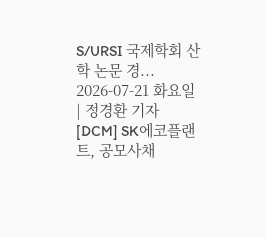S/URSI 국제학회 산학 논문 경...
2026-07-21 화요일 | 정경환 기자
[DCM] SK에코플랜트, 공모사채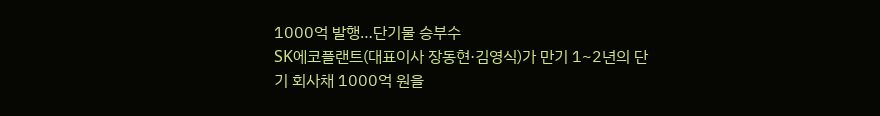1000억 발행…단기물 승부수
SK에코플랜트(대표이사 장동현·김영식)가 만기 1~2년의 단기 회사채 1000억 원을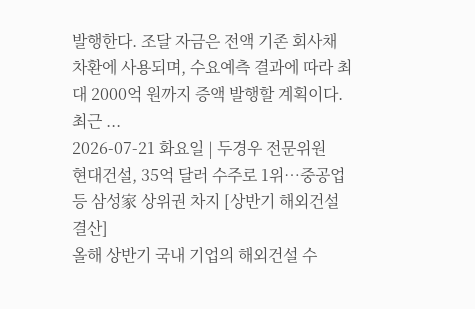발행한다. 조달 자금은 전액 기존 회사채 차환에 사용되며, 수요예측 결과에 따라 최대 2000억 원까지 증액 발행할 계획이다. 최근 ...
2026-07-21 화요일 | 두경우 전문위원
현대건설, 35억 달러 수주로 1위…중공업 등 삼성家 상위권 차지 [상반기 해외건설 결산]
올해 상반기 국내 기업의 해외건설 수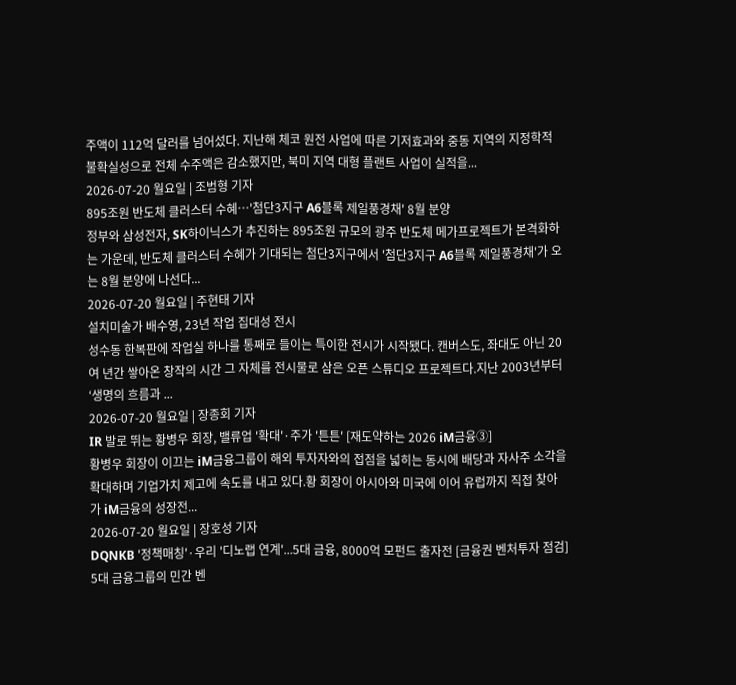주액이 112억 달러를 넘어섰다. 지난해 체코 원전 사업에 따른 기저효과와 중동 지역의 지정학적 불확실성으로 전체 수주액은 감소했지만, 북미 지역 대형 플랜트 사업이 실적을...
2026-07-20 월요일 | 조범형 기자
895조원 반도체 클러스터 수혜…'첨단3지구 A6블록 제일풍경채' 8월 분양
정부와 삼성전자, SK하이닉스가 추진하는 895조원 규모의 광주 반도체 메가프로젝트가 본격화하는 가운데, 반도체 클러스터 수혜가 기대되는 첨단3지구에서 '첨단3지구 A6블록 제일풍경채'가 오는 8월 분양에 나선다...
2026-07-20 월요일 | 주현태 기자
설치미술가 배수영, 23년 작업 집대성 전시
성수동 한복판에 작업실 하나를 통째로 들이는 특이한 전시가 시작됐다. 캔버스도, 좌대도 아닌 20여 년간 쌓아온 창작의 시간 그 자체를 전시물로 삼은 오픈 스튜디오 프로젝트다.지난 2003년부터 ‘생명의 흐름과 ...
2026-07-20 월요일 | 장종회 기자
IR 발로 뛰는 황병우 회장, 밸류업 '확대'·주가 '튼튼' [재도약하는 2026 iM금융③]
황병우 회장이 이끄는 iM금융그룹이 해외 투자자와의 접점을 넓히는 동시에 배당과 자사주 소각을 확대하며 기업가치 제고에 속도를 내고 있다.황 회장이 아시아와 미국에 이어 유럽까지 직접 찾아가 iM금융의 성장전...
2026-07-20 월요일 | 장호성 기자
DQNKB '정책매칭'·우리 '디노랩 연계'...5대 금융, 8000억 모펀드 출자전 [금융권 벤처투자 점검]
5대 금융그룹의 민간 벤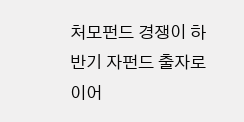처모펀드 경쟁이 하반기 자펀드 출자로 이어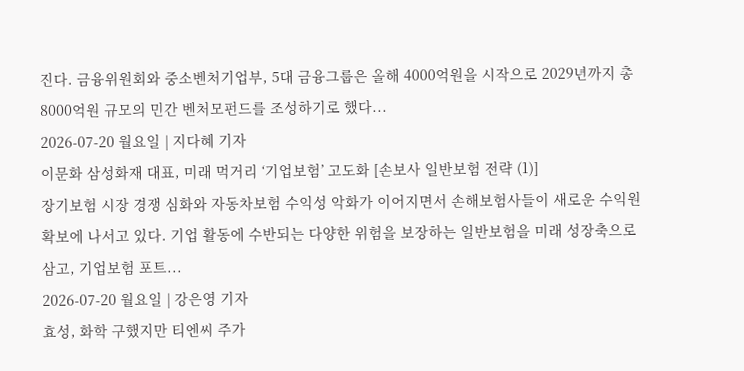진다. 금융위원회와 중소벤처기업부, 5대 금융그룹은 올해 4000억원을 시작으로 2029년까지 총 8000억원 규모의 민간 벤처모펀드를 조성하기로 했다...
2026-07-20 월요일 | 지다혜 기자
이문화 삼성화재 대표, 미래 먹거리 ‘기업보험’ 고도화 [손보사 일반보험 전략 (1)]
장기보험 시장 경쟁 심화와 자동차보험 수익성 악화가 이어지면서 손해보험사들이 새로운 수익원 확보에 나서고 있다. 기업 활동에 수반되는 다양한 위험을 보장하는 일반보험을 미래 성장축으로 삼고, 기업보험 포트...
2026-07-20 월요일 | 강은영 기자
효성, 화학 구했지만 티엔씨 주가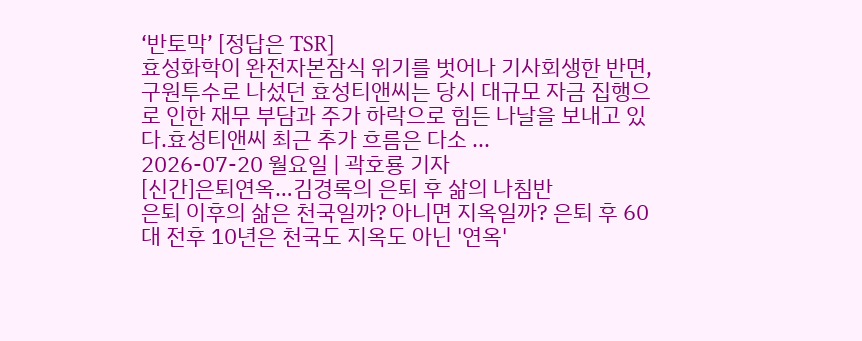‘반토막’ [정답은 TSR]
효성화학이 완전자본잠식 위기를 벗어나 기사회생한 반면, 구원투수로 나섰던 효성티앤씨는 당시 대규모 자금 집행으로 인한 재무 부담과 주가 하락으로 힘든 나날을 보내고 있다.효성티앤씨 최근 추가 흐름은 다소 ...
2026-07-20 월요일 | 곽호룡 기자
[신간]은퇴연옥…김경록의 은퇴 후 삶의 나침반
은퇴 이후의 삶은 천국일까? 아니면 지옥일까? 은퇴 후 60대 전후 10년은 천국도 지옥도 아닌 '연옥'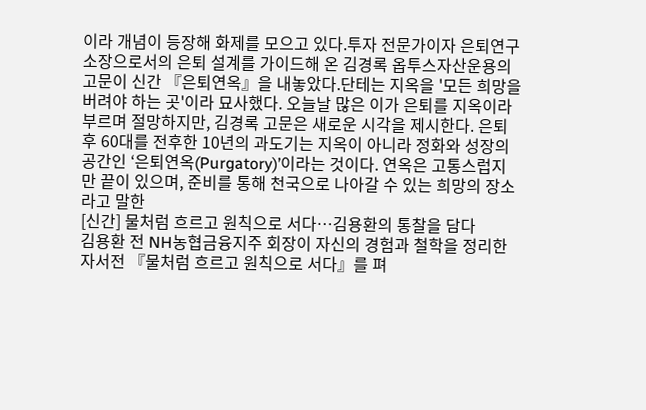이라 개념이 등장해 화제를 모으고 있다.투자 전문가이자 은퇴연구소장으로서의 은퇴 설계를 가이드해 온 김경록 옵투스자산운용의 고문이 신간 『은퇴연옥』을 내놓았다.단테는 지옥을 '모든 희망을 버려야 하는 곳'이라 묘사했다. 오늘날 많은 이가 은퇴를 지옥이라 부르며 절망하지만, 김경록 고문은 새로운 시각을 제시한다. 은퇴 후 60대를 전후한 10년의 과도기는 지옥이 아니라 정화와 성장의 공간인 ‘은퇴연옥(Purgatory)’이라는 것이다. 연옥은 고통스럽지만 끝이 있으며, 준비를 통해 천국으로 나아갈 수 있는 희망의 장소라고 말한
[신간] 물처럼 흐르고 원칙으로 서다…김용환의 통찰을 담다
김용환 전 NH농협금융지주 회장이 자신의 경험과 철학을 정리한 자서전 『물처럼 흐르고 원칙으로 서다』를 펴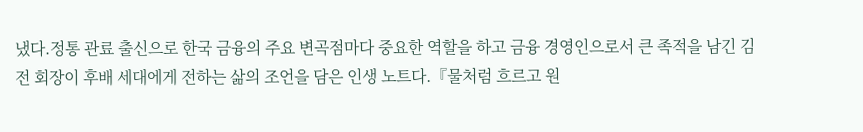냈다.정통 관료 출신으로 한국 금융의 주요 변곡점마다 중요한 역할을 하고 금융 경영인으로서 큰 족적을 남긴 김 전 회장이 후배 세대에게 전하는 삶의 조언을 담은 인생 노트다.『물처럼 흐르고 원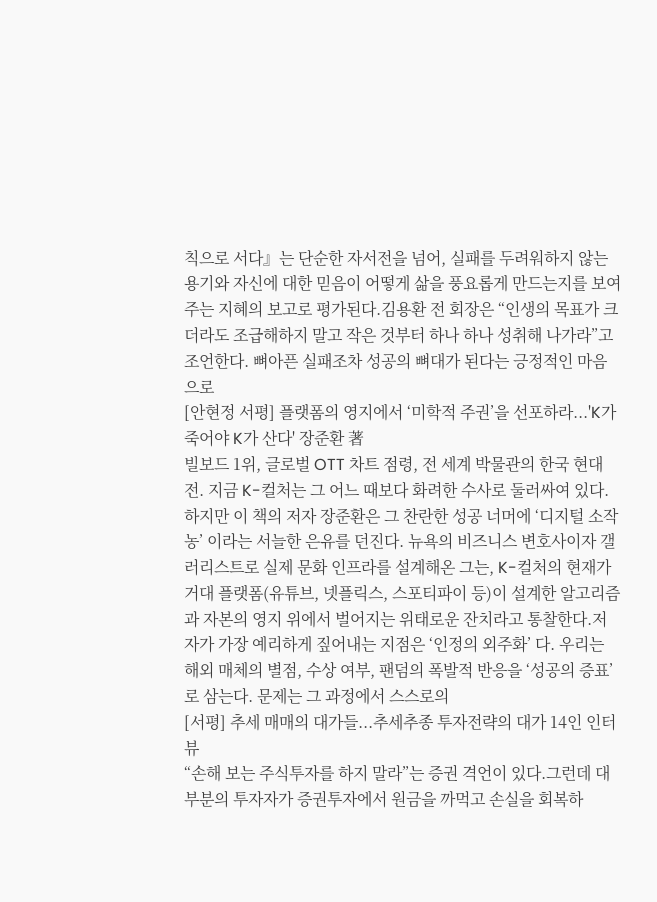칙으로 서다』는 단순한 자서전을 넘어, 실패를 두려워하지 않는 용기와 자신에 대한 믿음이 어떻게 삶을 풍요롭게 만드는지를 보여주는 지혜의 보고로 평가된다.김용환 전 회장은 “인생의 목표가 크더라도 조급해하지 말고 작은 것부터 하나 하나 성취해 나가라”고 조언한다. 뼈아픈 실패조차 성공의 뼈대가 된다는 긍정적인 마음으로
[안현정 서평] 플랫폼의 영지에서 ‘미학적 주권’을 선포하라...'K가 죽어야 K가 산다' 장준환 著
빌보드 1위, 글로벌 OTT 차트 점령, 전 세계 박물관의 한국 현대전. 지금 K-컬처는 그 어느 때보다 화려한 수사로 둘러싸여 있다. 하지만 이 책의 저자 장준환은 그 찬란한 성공 너머에 ‘디지털 소작농’ 이라는 서늘한 은유를 던진다. 뉴욕의 비즈니스 변호사이자 갤러리스트로 실제 문화 인프라를 설계해온 그는, K-컬처의 현재가 거대 플랫폼(유튜브, 넷플릭스, 스포티파이 등)이 설계한 알고리즘과 자본의 영지 위에서 벌어지는 위태로운 잔치라고 통찰한다.저자가 가장 예리하게 짚어내는 지점은 ‘인정의 외주화’ 다. 우리는 해외 매체의 별점, 수상 여부, 팬덤의 폭발적 반응을 ‘성공의 증표’로 삼는다. 문제는 그 과정에서 스스로의
[서평] 추세 매매의 대가들...추세추종 투자전략의 대가 14인 인터뷰
“손해 보는 주식투자를 하지 말라”는 증권 격언이 있다.그런데 대부분의 투자자가 증권투자에서 원금을 까먹고 손실을 회복하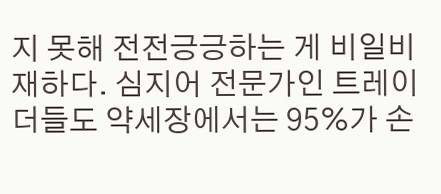지 못해 전전긍긍하는 게 비일비재하다. 심지어 전문가인 트레이더들도 약세장에서는 95%가 손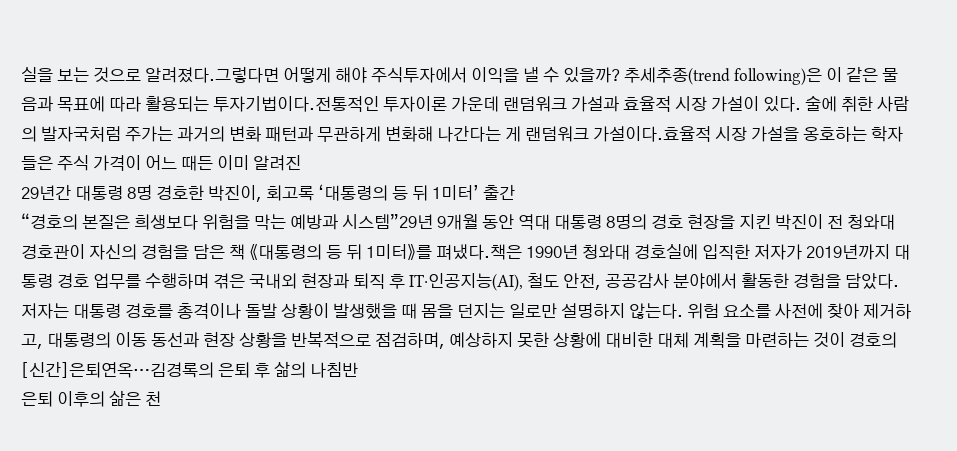실을 보는 것으로 알려졌다.그렇다면 어떻게 해야 주식투자에서 이익을 낼 수 있을까? 추세추종(trend following)은 이 같은 물음과 목표에 따라 활용되는 투자기법이다.전통적인 투자이론 가운데 랜덤워크 가설과 효율적 시장 가설이 있다. 술에 취한 사람의 발자국처럼 주가는 과거의 변화 패턴과 무관하게 변화해 나간다는 게 랜덤워크 가설이다.효율적 시장 가설을 옹호하는 학자들은 주식 가격이 어느 때든 이미 알려진
29년간 대통령 8명 경호한 박진이, 회고록 ‘대통령의 등 뒤 1미터’ 출간
“경호의 본질은 희생보다 위험을 막는 예방과 시스템”29년 9개월 동안 역대 대통령 8명의 경호 현장을 지킨 박진이 전 청와대 경호관이 자신의 경험을 담은 책 《대통령의 등 뒤 1미터》를 펴냈다.책은 1990년 청와대 경호실에 입직한 저자가 2019년까지 대통령 경호 업무를 수행하며 겪은 국내외 현장과 퇴직 후 IT·인공지능(AI), 철도 안전, 공공감사 분야에서 활동한 경험을 담았다.저자는 대통령 경호를 총격이나 돌발 상황이 발생했을 때 몸을 던지는 일로만 설명하지 않는다. 위험 요소를 사전에 찾아 제거하고, 대통령의 이동 동선과 현장 상황을 반복적으로 점검하며, 예상하지 못한 상황에 대비한 대체 계획을 마련하는 것이 경호의
[신간]은퇴연옥…김경록의 은퇴 후 삶의 나침반
은퇴 이후의 삶은 천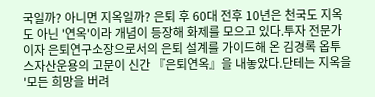국일까? 아니면 지옥일까? 은퇴 후 60대 전후 10년은 천국도 지옥도 아닌 '연옥'이라 개념이 등장해 화제를 모으고 있다.투자 전문가이자 은퇴연구소장으로서의 은퇴 설계를 가이드해 온 김경록 옵투스자산운용의 고문이 신간 『은퇴연옥』을 내놓았다.단테는 지옥을 '모든 희망을 버려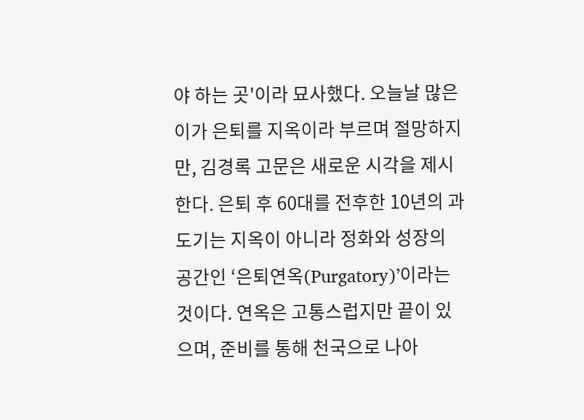야 하는 곳'이라 묘사했다. 오늘날 많은 이가 은퇴를 지옥이라 부르며 절망하지만, 김경록 고문은 새로운 시각을 제시한다. 은퇴 후 60대를 전후한 10년의 과도기는 지옥이 아니라 정화와 성장의 공간인 ‘은퇴연옥(Purgatory)’이라는 것이다. 연옥은 고통스럽지만 끝이 있으며, 준비를 통해 천국으로 나아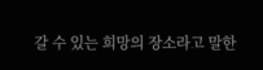갈 수 있는 희망의 장소라고 말한